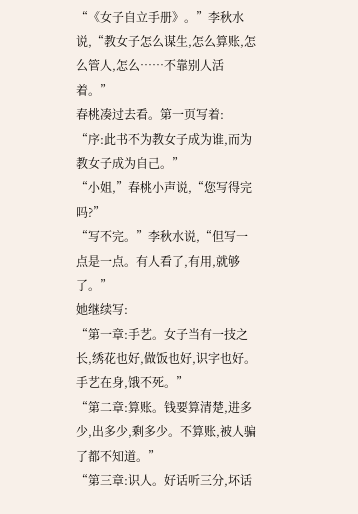“《女子自立手册》。”李秋水说,“教女子怎么谋生,怎么算账,怎么管人,怎么……不靠别人活着。”
春桃凑过去看。第一页写着:
“序:此书不为教女子成为谁,而为教女子成为自己。”
“小姐,”春桃小声说,“您写得完吗?”
“写不完。”李秋水说,“但写一点是一点。有人看了,有用,就够了。”
她继续写:
“第一章:手艺。女子当有一技之长,绣花也好,做饭也好,识字也好。手艺在身,饿不死。”
“第二章:算账。钱要算清楚,进多少,出多少,剩多少。不算账,被人骗了都不知道。”
“第三章:识人。好话听三分,坏话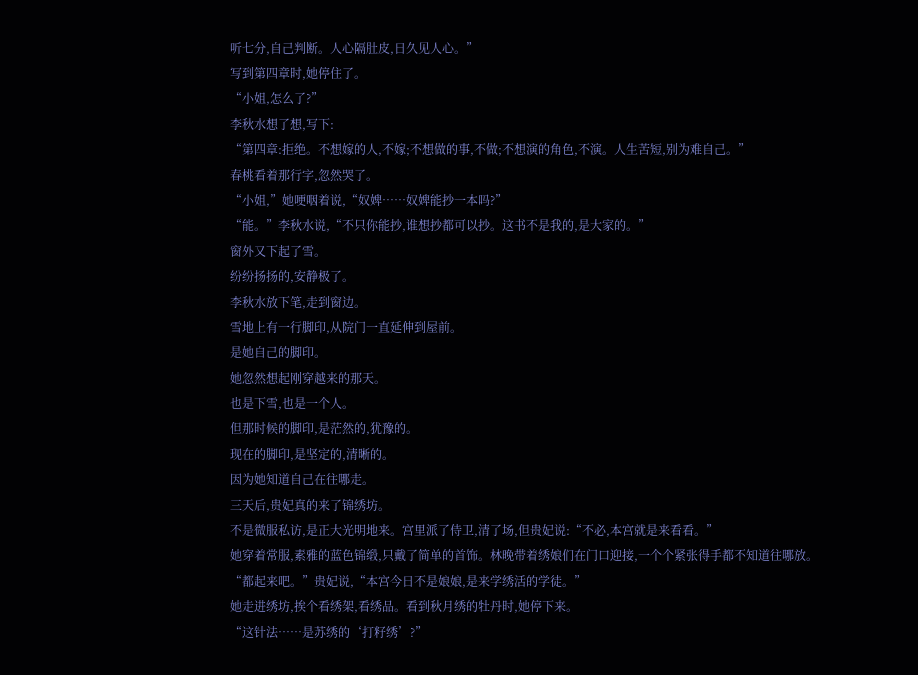听七分,自己判断。人心隔肚皮,日久见人心。”
写到第四章时,她停住了。
“小姐,怎么了?”
李秋水想了想,写下:
“第四章:拒绝。不想嫁的人,不嫁;不想做的事,不做;不想演的角色,不演。人生苦短,别为难自己。”
春桃看着那行字,忽然哭了。
“小姐,”她哽咽着说,“奴婢……奴婢能抄一本吗?”
“能。”李秋水说,“不只你能抄,谁想抄都可以抄。这书不是我的,是大家的。”
窗外又下起了雪。
纷纷扬扬的,安静极了。
李秋水放下笔,走到窗边。
雪地上有一行脚印,从院门一直延伸到屋前。
是她自己的脚印。
她忽然想起刚穿越来的那天。
也是下雪,也是一个人。
但那时候的脚印,是茫然的,犹豫的。
现在的脚印,是坚定的,清晰的。
因为她知道自己在往哪走。
三天后,贵妃真的来了锦绣坊。
不是微服私访,是正大光明地来。宫里派了侍卫,清了场,但贵妃说:“不必,本宫就是来看看。”
她穿着常服,素雅的蓝色锦缎,只戴了简单的首饰。林晚带着绣娘们在门口迎接,一个个紧张得手都不知道往哪放。
“都起来吧。”贵妃说,“本宫今日不是娘娘,是来学绣活的学徒。”
她走进绣坊,挨个看绣架,看绣品。看到秋月绣的牡丹时,她停下来。
“这针法……是苏绣的‘打籽绣’?”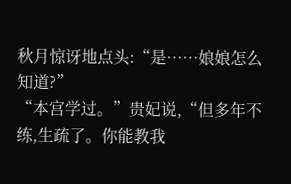秋月惊讶地点头:“是……娘娘怎么知道?”
“本宫学过。”贵妃说,“但多年不练,生疏了。你能教我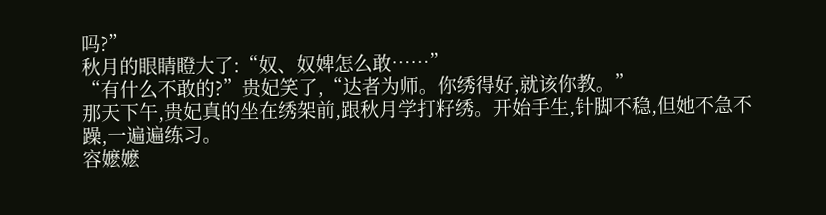吗?”
秋月的眼睛瞪大了:“奴、奴婢怎么敢……”
“有什么不敢的?”贵妃笑了,“达者为师。你绣得好,就该你教。”
那天下午,贵妃真的坐在绣架前,跟秋月学打籽绣。开始手生,针脚不稳,但她不急不躁,一遍遍练习。
容嬷嬷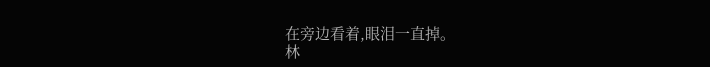在旁边看着,眼泪一直掉。
林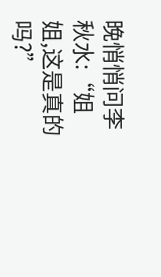晚悄悄问李秋水:“姐姐,这是真的吗?”